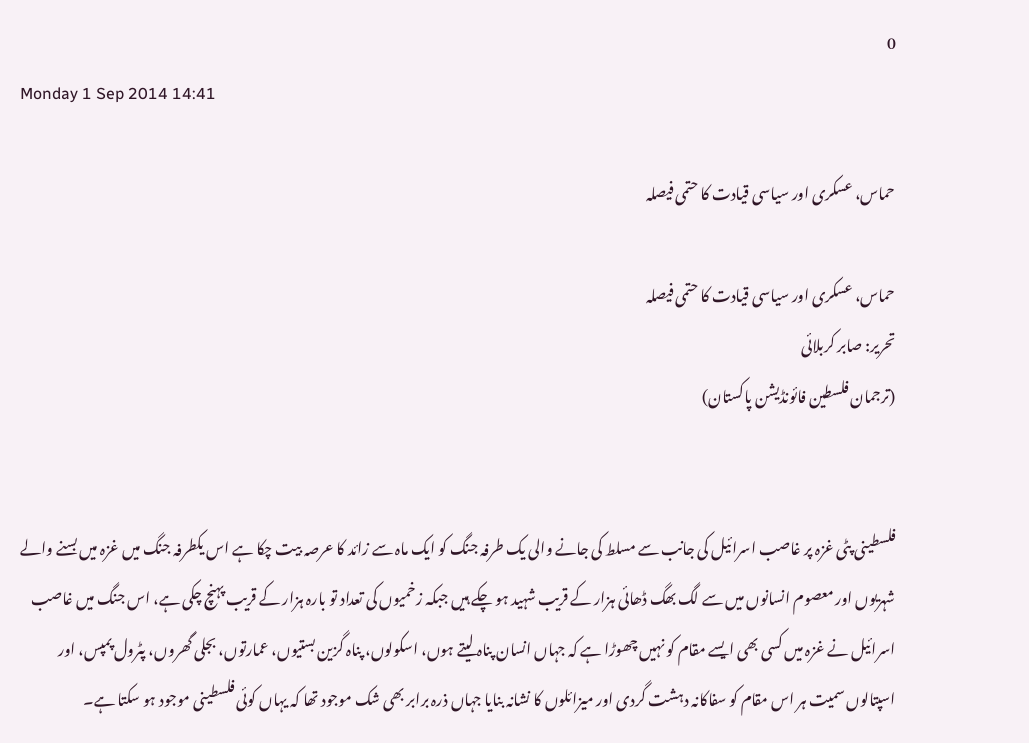0
Monday 1 Sep 2014 14:41

حماس، عسکری اور سیاسی قیادت کا حتمی فیصلہ

حماس، عسکری اور سیاسی قیادت کا حتمی فیصلہ
تحریر: صابر کربلائی
(ترجمان فلسطین فائونڈیشن پاکستان)


فلسطینی پٹی غزہ پر غاصب اسرائیل کی جانب سے مسلط کی جانے والی یک طرفہ جنگ کو ایک ماہ سے زائد کا عرصہ بیت چکا ہے اس یکطرفہ جنگ میں غزہ میں بسنے والے شہریوں اور معصوم انسانوں میں سے لگ بھگ ڈھائی ہزار کے قریب شہید ہو چکے ہیں جبکہ زخمیوں کی تعداد تو بارہ ہزار کے قریب پہنچ چکی ہے، اس جنگ میں غاصب اسرائیل نے غزہ میں کسی بھی ایسے مقام کو نہیں چھوڑا ہے کہ جہاں انسان پناہ لیتے ہوں، اسکولوں، پناہ گزین بستیوں، عمارتوں، بجلی گھروں، پٹرول پمپس، اور اسپتالوں سمیت ہر اس مقام کو سفاکانہ دہشت گردی اور میزائلوں کا نشانہ بنایا جہاں ذرہ برابر بھی شک موجود تھا کہ یہاں کوئی فلسطینی موجود ہو سکتا ہے۔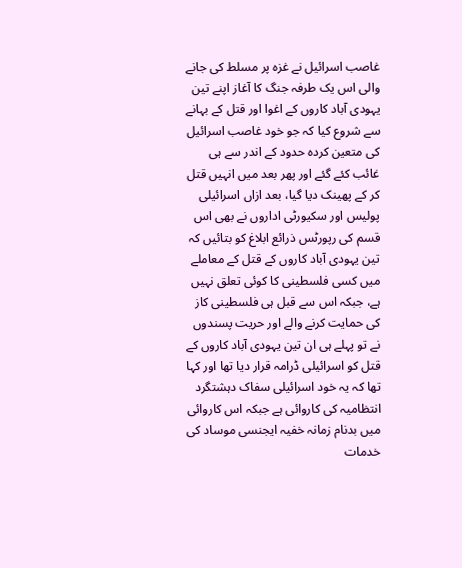غاصب اسرائیل نے غزہ پر مسلط کی جانے والی اس یک طرفہ جنگ کا آغاز اپنے تین یہودی آباد کاروں کے اغوا اور قتل کے بہانے سے شروع کیا کہ جو خود غاصب اسرائیل کی متعین کردہ حدود کے اندر سے ہی غائب کئے گئے اور پھر بعد میں انہیں قتل کر کے پھینک دیا گیا، بعد ازاں اسرائیلی پولیس اور سکیورٹی اداروں نے بھی اس قسم کی رپورٹس ذرائع ابلاغ کو بتائیں کہ تین یہودی آباد کاروں کے قتل کے معاملے میں کسی فلسطینی کا کوئی تعلق نہیں ہے، جبکہ اس سے قبل ہی فلسطینی کاز کی حمایت کرنے والے اور حریت پسندوں نے تو پہلے ہی ان تین یہودی آباد کاروں کے قتل کو اسرائیلی ڈرامہ قرار دیا تھا اور کہا تھا کہ یہ خود اسرائیلی سفاک دہشتگرد انتظامیہ کی کاروائی ہے جبکہ اس کاروائی میں بدنام زمانہ خفیہ ایجنسی موساد کی خدمات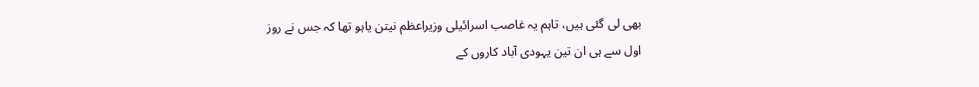بھی لی گئی ہیں، تاہم یہ غاصب اسرائیلی وزیراعظم نیتن یاہو تھا کہ جس نے روز اول سے ہی ان تین یہودی آباد کاروں کے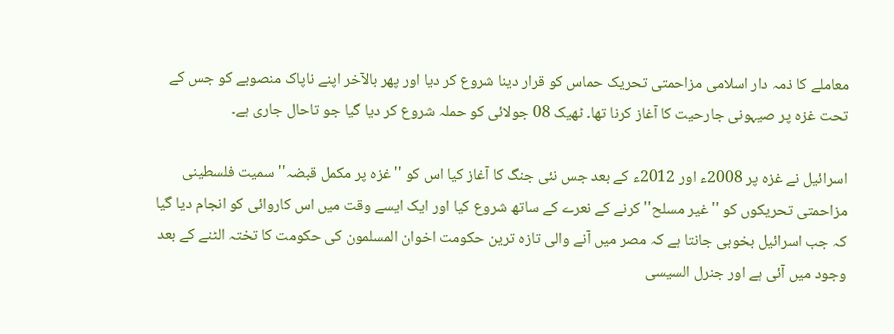معاملے کا ذمہ دار اسلامی مزاحمتی تحریک حماس کو قرار دینا شروع کر دیا اور پھر بالآخر اپنے ناپاک منصوبے کو جس کے تحت غزہ پر صیہونی جارحیت کا آغاز کرنا تھا۔ ٹھیک 08 جولائی کو حملہ شروع کر دیا گیا جو تاحال جاری ہے۔

اسرائیل نے غزہ پر 2008ء اور 2012ء کے بعد جس نئی جنگ کا آغاز کیا اس کو ''غزہ پر مکمل قبضہ'' سمیت فلسطینی مزاحمتی تحریکوں کو ''غیر مسلح'' کرنے کے نعرے کے ساتھ شروع کیا اور ایک ایسے وقت میں اس کاروائی کو انجام دیا گیا کہ جب اسرائیل بخوبی جانتا ہے کہ مصر میں آنے والی تازہ ترین حکومت اخوان المسلمون کی حکومت کا تختہ الٹنے کے بعد وجود میں آئی ہے اور جنرل السیسی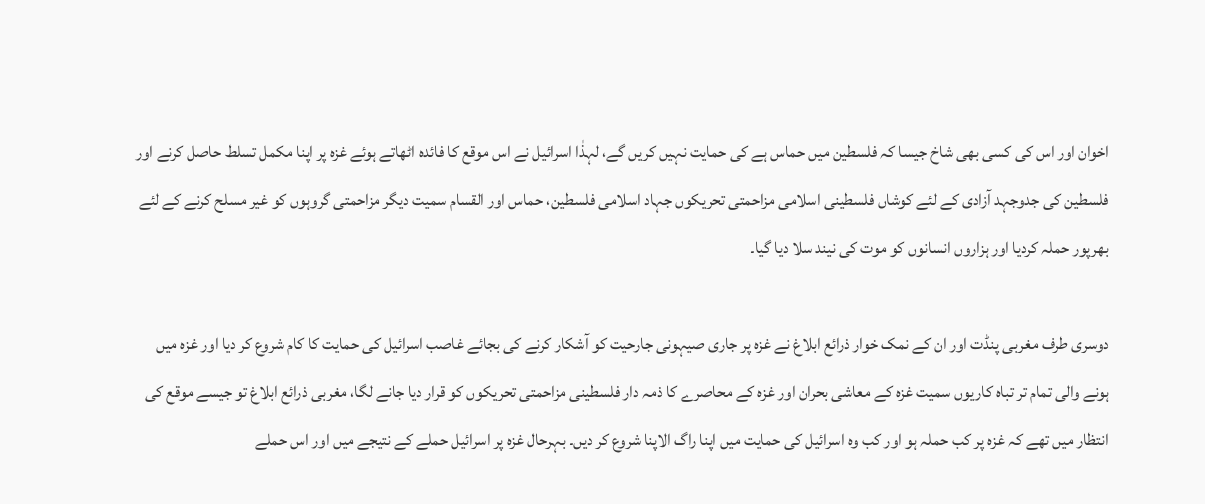اخوان اور اس کی کسی بھی شاخ جیسا کہ فلسطین میں حماس ہے کی حمایت نہیں کریں گے، لہذٰا اسرائیل نے اس موقع کا فائدہ اٹھاتے ہوئے غزہ پر اپنا مکمل تسلط حاصل کرنے اور فلسطین کی جدوجہد آزادی کے لئے کوشاں فلسطینی اسلامی مزاحمتی تحریکوں جہاد اسلامی فلسطین، حماس اور القسام سمیت دیگر مزاحمتی گروہوں کو غیر مسلح کرنے کے لئے بھرپور حملہ کردیا اور ہزاروں انسانوں کو موت کی نیند سلا دیا گیا۔

دوسری طرف مغربی پنڈت اور ان کے نمک خوار ذرائع ابلاغ نے غزہ پر جاری صیہونی جارحیت کو آشکار کرنے کی بجائے غاصب اسرائیل کی حمایت کا کام شروع کر دیا اور غزہ میں ہونے والی تمام تر تباہ کاریوں سمیت غزہ کے معاشی بحران اور غزہ کے محاصرے کا ذمہ دار فلسطینی مزاحمتی تحریکوں کو قرار دیا جانے لگا، مغربی ذرائع ابلاغ تو جیسے موقع کی انتظار میں تھے کہ غزہ پر کب حملہ ہو اور کب وہ اسرائیل کی حمایت میں اپنا راگ الاپنا شروع کر دیں۔ بہرحال غزہ پر اسرائیل حملے کے نتیجے میں اور اس حملے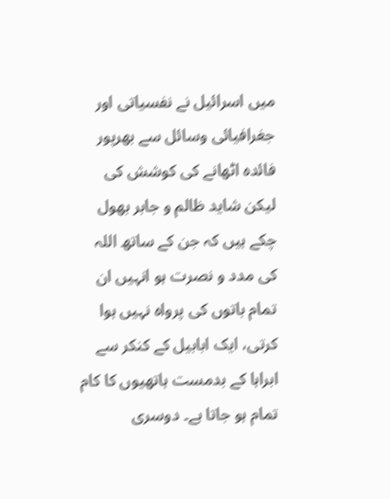میں اسرائیل نے نفسیاتی اور جغرافیائی وسائل سے بھرپور فائدہ اٹھانے کی کوشش کی لیکن شاید ظالم و جابر بھول چکے ہیں کہ جن کے ساتھ اللہ کی مدد و نصرت ہو انہیں ان تمام باتوں کی پرواہ نہیں ہوا کرتی، ایک ابابیل کے کنکر سے ابراہا کے بدمست ہاتھیوں کا کام تمام ہو جاتا ہے۔ دوسری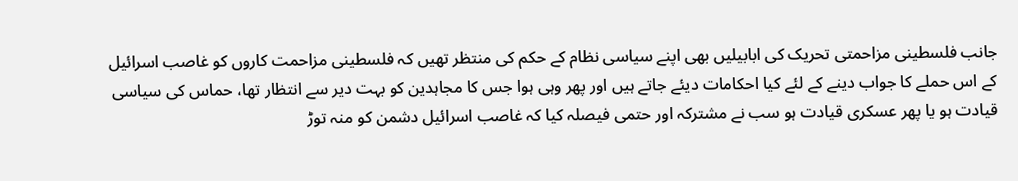جانب فلسطینی مزاحمتی تحریک کی ابابیلیں بھی اپنے سیاسی نظام کے حکم کی منتظر تھیں کہ فلسطینی مزاحمت کاروں کو غاصب اسرائیل کے اس حملے کا جواب دینے کے لئے کیا احکامات دیئے جاتے ہیں اور پھر وہی ہوا جس کا مجاہدین کو بہت دیر سے انتظار تھا، حماس کی سیاسی قیادت ہو یا پھر عسکری قیادت ہو سب نے مشترکہ اور حتمی فیصلہ کیا کہ غاصب اسرائیل دشمن کو منہ توڑ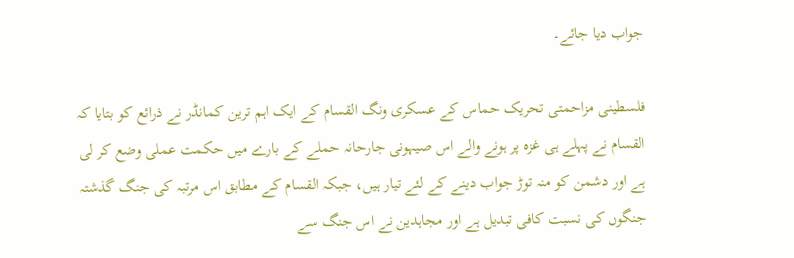جواب دیا جائے۔

فلسطینی مزاحمتی تحریک حماس کے عسکری ونگ القسام کے ایک اہم ترین کمانڈر نے ذرائع کو بتایا کہ القسام نے پہلے ہی غزہ پر ہونے والے اس صیہونی جارحانہ حملے کے بارے میں حکمت عملی وضع کر لی ہے اور دشمن کو منہ توڑ جواب دینے کے لئے تیار ہیں، جبکہ القسام کے مطابق اس مرتبہ کی جنگ گذشتہ جنگوں کی نسبت کافی تبدیل ہے اور مجاہدین نے اس جنگ سے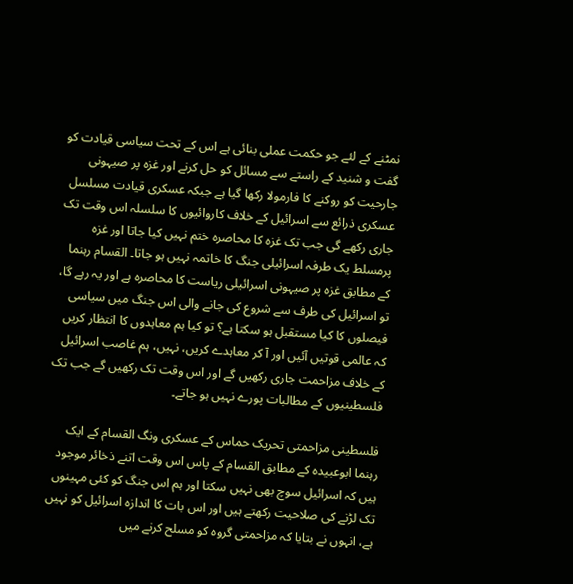نمٹنے کے لئے جو حکمت عملی بنائی ہے اس کے تحت سیاسی قیادت کو گفت و شنید کے راستے سے مسائل کو حل کرنے اور غزہ پر صیہونی جارحیت کو روکنے کا فارمولا رکھا گیا ہے جبکہ عسکری قیادت مسلسل عسکری ذرائع سے اسرائیل کے خلاف کاروائیوں کا سلسلہ اس وقت تک جاری رکھے گی جب تک غزہ کا محاصرہ ختم نہیں کیا جاتا اور غزہ پرمسلط یک طرفہ اسرائیلی جنگ کا خاتمہ نہیں ہو جاتا۔ القسام رہنما کے مطابق غزہ پر صیہونی اسرائیلی ریاست کا محاصرہ ہے اور یہ رہے گا، تو اسرائیل کی طرف سے شروع کی جانے والی اس جنگ میں سیاسی فیصلوں کا کیا مستقبل ہو سکتا ہے؟ تو کیا ہم معاہدوں کا انتظار کریں کہ عالمی قوتیں آئیں اور آ کر معاہدے کریں، نہیں، ہم غاصب اسرائیل کے خلاف مزاحمت جاری رکھیں گے اور اس وقت تک رکھیں گے جب تک فلسطینیوں کے مطالبات پورے نہیں ہو جاتے۔

فلسطینی مزاحمتی تحریک حماس کے عسکری ونگ القسام کے ایک رہنما ابوعبیدہ کے مطابق القسام کے پاس اس وقت اتنے ذخائر موجود ہیں کہ اسرائیل سوچ بھی نہیں سکتا اور ہم اس جنگ کو کئی مہینوں تک لڑنے کی صلاحیت رکھتے ہیں اور اس بات کا اندازہ اسرائیل کو نہیں ہے، انہوں نے بتایا کہ مزاحمتی گروہ کو مسلح کرنے میں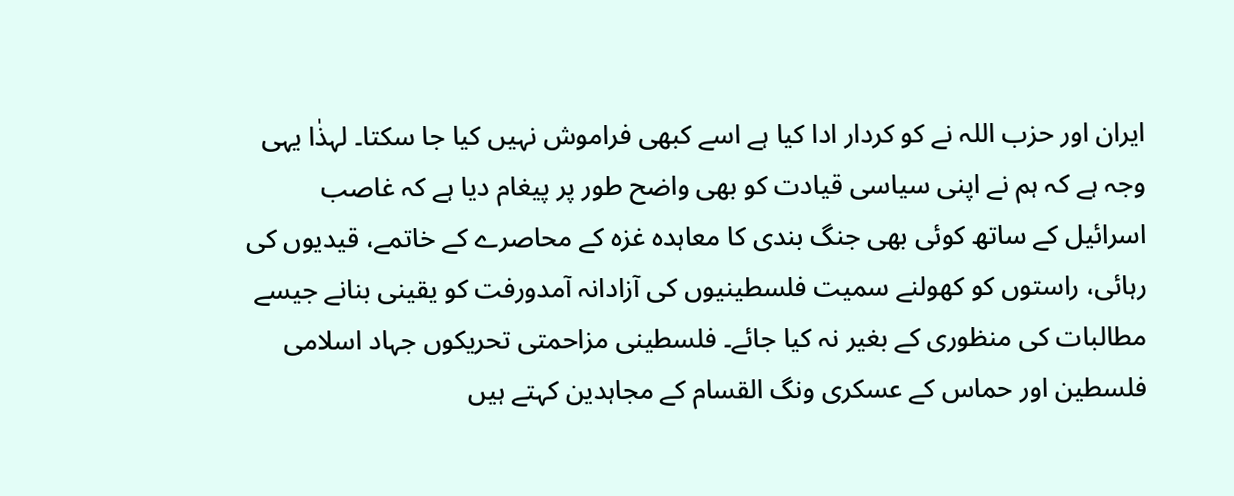ایران اور حزب اللہ نے کو کردار ادا کیا ہے اسے کبھی فراموش نہیں کیا جا سکتا۔ لہذٰا یہی وجہ ہے کہ ہم نے اپنی سیاسی قیادت کو بھی واضح طور پر پیغام دیا ہے کہ غاصب اسرائیل کے ساتھ کوئی بھی جنگ بندی کا معاہدہ غزہ کے محاصرے کے خاتمے، قیدیوں کی رہائی، راستوں کو کھولنے سمیت فلسطینیوں کی آزادانہ آمدورفت کو یقینی بنانے جیسے مطالبات کی منظوری کے بغیر نہ کیا جائے۔ فلسطینی مزاحمتی تحریکوں جہاد اسلامی فلسطین اور حماس کے عسکری ونگ القسام کے مجاہدین کہتے ہیں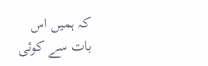کہ ہمیں اس بات سے کوئی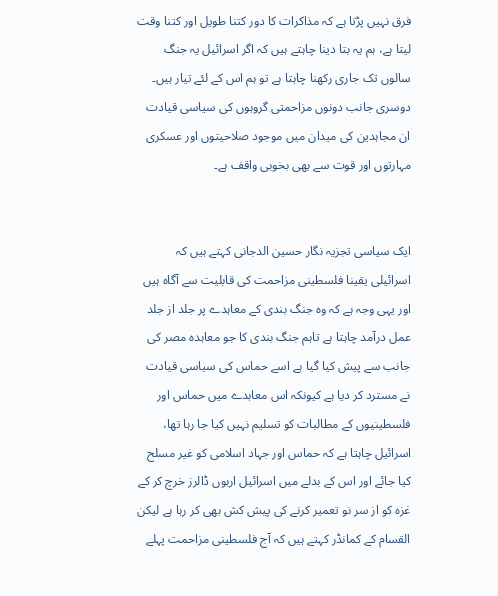فرق نہیں پڑتا ہے کہ مذاکرات کا دور کتنا طویل اور کتنا وقت لیتا ہے، ہم یہ بتا دینا چاہتے ہیں کہ اگر اسرائیل یہ جنگ سالوں تک جاری رکھنا چاہتا ہے تو ہم اس کے لئے تیار ہیں۔ دوسری جانب دونوں مزاحمتی گروہوں کی سیاسی قیادت ان مجاہدین کی میدان میں موجود صلاحیتوں اور عسکری مہارتوں اور قوت سے بھی بخوبی واقف ہے۔


ایک سیاسی تجزیہ نگار حسین الدجانی کہتے ہیں کہ اسرائیلی یقینا فلسطینی مزاحمت کی قابلیت سے آگاہ ہیں اور یہی وجہ ہے کہ وہ جنگ بندی کے معاہدے پر جلد از جلد عمل درآمد چاہتا ہے تاہم جنگ بندی کا جو معاہدہ مصر کی جانب سے پیش کیا گیا ہے اسے حماس کی سیاسی قیادت نے مسترد کر دیا ہے کیونکہ اس معاہدے میں حماس اور فلسطینیوں کے مطالبات کو تسلیم نہیں کیا جا رہا تھا، اسرائیل چاہتا ہے کہ حماس اور جہاد اسلامی کو غیر مسلح کیا جائے اور اس کے بدلے میں اسرائیل اربوں ڈالرز خرچ کر کے غزہ کو از سر نو تعمیر کرنے کی پیش کش بھی کر رہا ہے لیکن القسام کے کمانڈر کہتے ہیں کہ آج فلسطینی مزاحمت پہلے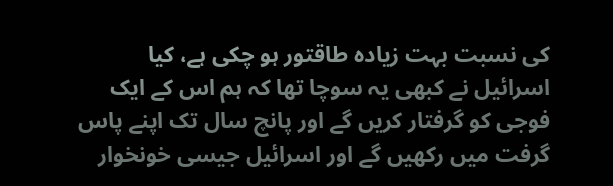کی نسبت بہت زیادہ طاقتور ہو چکی ہے، کیا اسرائیل نے کبھی یہ سوچا تھا کہ ہم اس کے ایک فوجی کو گرفتار کریں گے اور پانچ سال تک اپنے پاس گرفت میں رکھیں گے اور اسرائیل جیسی خونخوار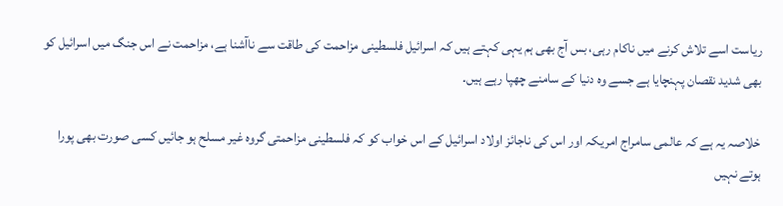ریاست اسے تلاش کرنے میں ناکام رہی، بس آج بھی ہم یہی کہتے ہیں کہ اسرائیل فلسطینی مزاحمت کی طاقت سے ناآشنا ہے، مزاحمت نے اس جنگ میں اسرائیل کو بھی شدید نقصان پہنچایا ہے جسے وہ دنیا کے سامنے چھپا رہے ہیں۔

خلاصہ یہ ہے کہ عالمی سامراج امریکہ اور اس کی ناجائز اولاد اسرائیل کے اس خواب کو کہ فلسطینی مزاحمتی گروہ غیر مسلح ہو جائیں کسی صورت بھی پورا ہوتے نہیں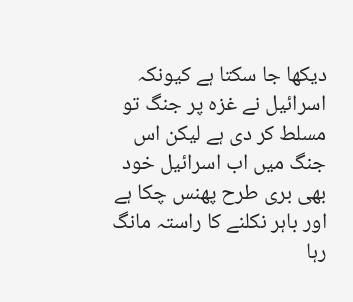دیکھا جا سکتا ہے کیونکہ اسرائیل نے غزہ پر جنگ تو مسلط کر دی ہے لیکن اس جنگ میں اب اسرائیل خود بھی بری طرح پھنس چکا ہے اور باہر نکلنے کا راستہ مانگ رہا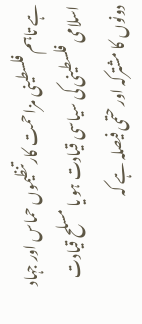ہے تاہم فلسطینی مزاحمت کارتنظیموں حماس اور جہاد اسلامی فلسطینی کی سیاسی قیادت ہو یا مسلح قیادت دونوں کا مشترکہ اور حتمی فیصلہ ہے کہ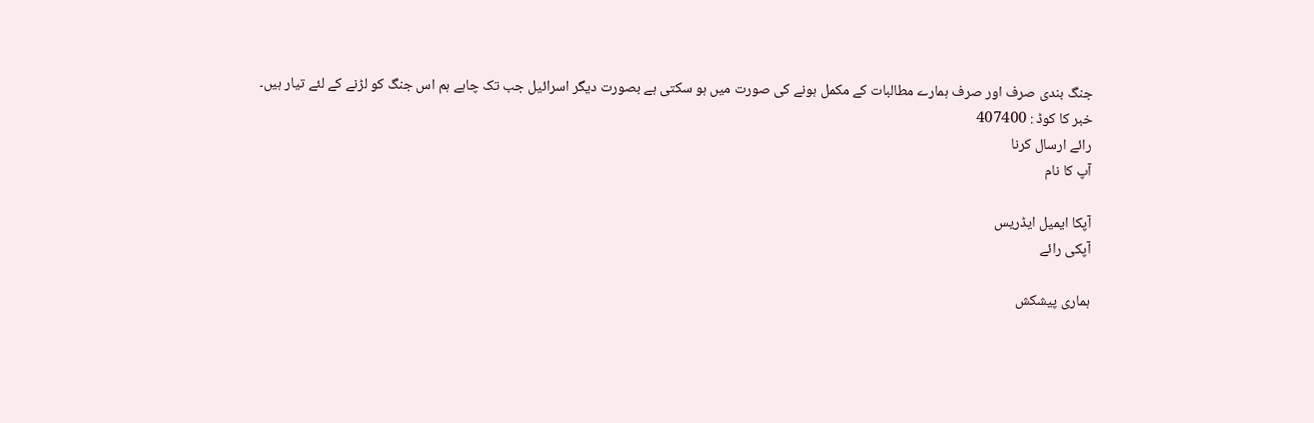جنگ بندی صرف اور صرف ہمارے مطالبات کے مکمل ہونے کی صورت میں ہو سکتی ہے بصورت دیگر اسرائیل جب تک چاہے ہم اس جنگ کو لڑنے کے لئے تیار ہیں۔
خبر کا کوڈ : 407400
رائے ارسال کرنا
آپ کا نام

آپکا ایمیل ایڈریس
آپکی رائے

ہماری پیشکش